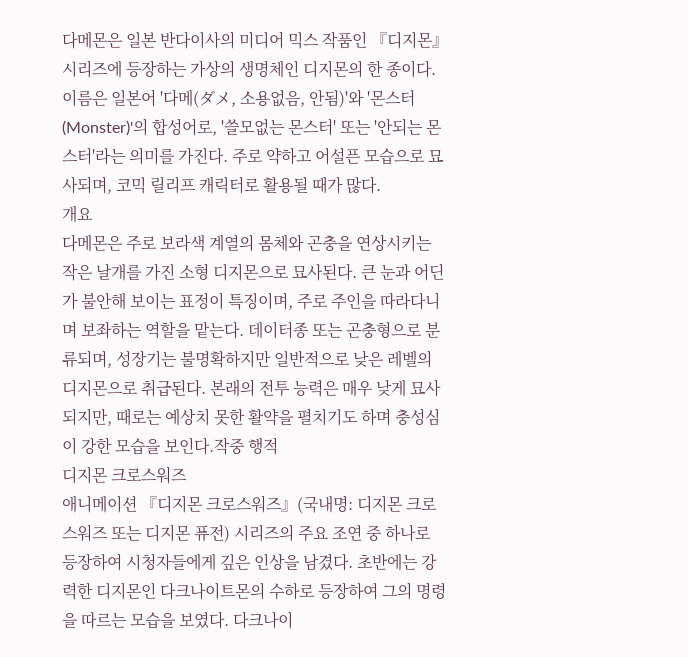다메몬은 일본 반다이사의 미디어 믹스 작품인 『디지몬』 시리즈에 등장하는 가상의 생명체인 디지몬의 한 종이다. 이름은 일본어 '다메(ダメ, 소용없음, 안됨)'와 '몬스터(Monster)'의 합성어로, '쓸모없는 몬스터' 또는 '안되는 몬스터'라는 의미를 가진다. 주로 약하고 어설픈 모습으로 묘사되며, 코믹 릴리프 캐릭터로 활용될 때가 많다.
개요
다메몬은 주로 보라색 계열의 몸체와 곤충을 연상시키는 작은 날개를 가진 소형 디지몬으로 묘사된다. 큰 눈과 어딘가 불안해 보이는 표정이 특징이며, 주로 주인을 따라다니며 보좌하는 역할을 맡는다. 데이터종 또는 곤충형으로 분류되며, 성장기는 불명확하지만 일반적으로 낮은 레벨의 디지몬으로 취급된다. 본래의 전투 능력은 매우 낮게 묘사되지만, 때로는 예상치 못한 활약을 펼치기도 하며 충성심이 강한 모습을 보인다.작중 행적
디지몬 크로스워즈
애니메이션 『디지몬 크로스워즈』(국내명: 디지몬 크로스워즈 또는 디지몬 퓨전) 시리즈의 주요 조연 중 하나로 등장하여 시청자들에게 깊은 인상을 남겼다. 초반에는 강력한 디지몬인 다크나이트몬의 수하로 등장하여 그의 명령을 따르는 모습을 보였다. 다크나이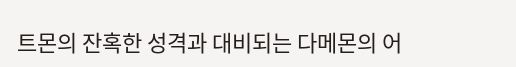트몬의 잔혹한 성격과 대비되는 다메몬의 어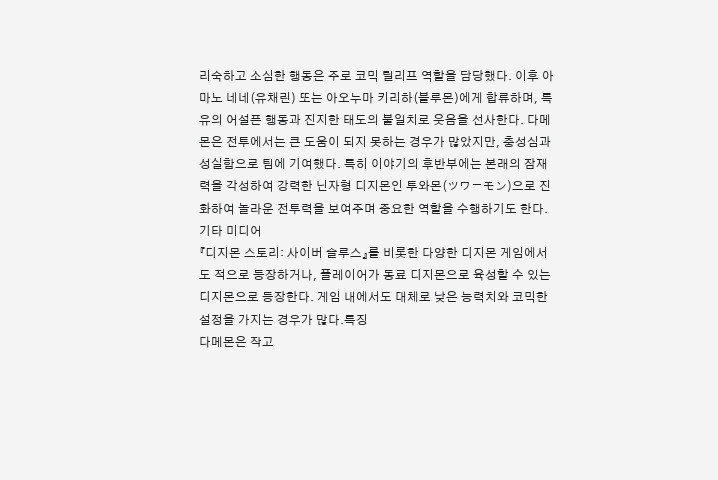리숙하고 소심한 행동은 주로 코믹 릴리프 역할을 담당했다. 이후 아마노 네네(유채린) 또는 아오누마 키리하(블루몬)에게 합류하며, 특유의 어설픈 행동과 진지한 태도의 불일치로 웃음을 선사한다. 다메몬은 전투에서는 큰 도움이 되지 못하는 경우가 많았지만, 충성심과 성실함으로 팀에 기여했다. 특히 이야기의 후반부에는 본래의 잠재력을 각성하여 강력한 닌자형 디지몬인 투와몬(ツワーモン)으로 진화하여 놀라운 전투력을 보여주며 중요한 역할을 수행하기도 한다.기타 미디어
『디지몬 스토리: 사이버 슬루스』를 비롯한 다양한 디지몬 게임에서도 적으로 등장하거나, 플레이어가 동료 디지몬으로 육성할 수 있는 디지몬으로 등장한다. 게임 내에서도 대체로 낮은 능력치와 코믹한 설정을 가지는 경우가 많다.특징
다메몬은 작고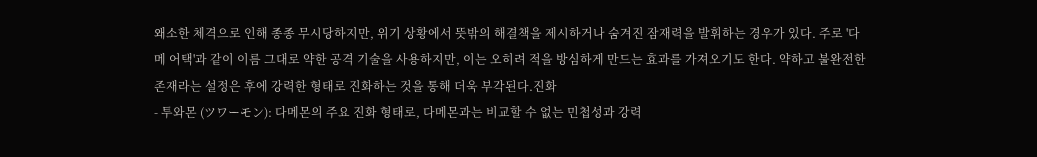왜소한 체격으로 인해 종종 무시당하지만, 위기 상황에서 뜻밖의 해결책을 제시하거나 숨겨진 잠재력을 발휘하는 경우가 있다. 주로 '다메 어택'과 같이 이름 그대로 약한 공격 기술을 사용하지만, 이는 오히려 적을 방심하게 만드는 효과를 가져오기도 한다. 약하고 불완전한 존재라는 설정은 후에 강력한 형태로 진화하는 것을 통해 더욱 부각된다.진화
- 투와몬 (ツワーモン): 다메몬의 주요 진화 형태로, 다메몬과는 비교할 수 없는 민첩성과 강력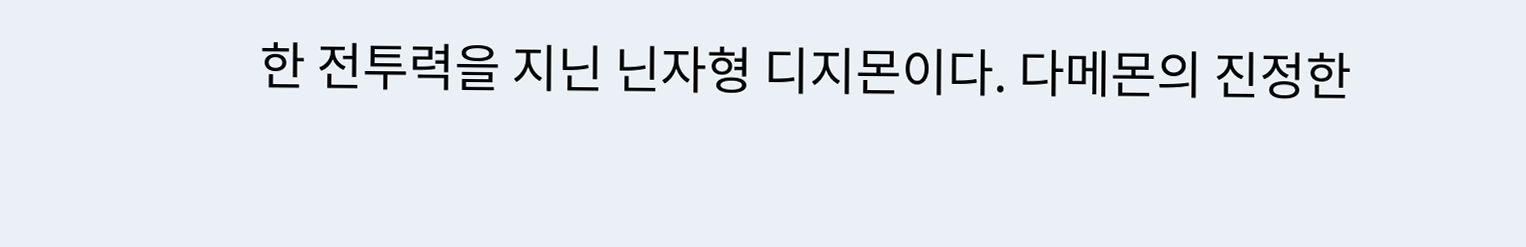한 전투력을 지닌 닌자형 디지몬이다. 다메몬의 진정한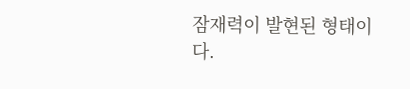잠재력이 발현된 형태이다.